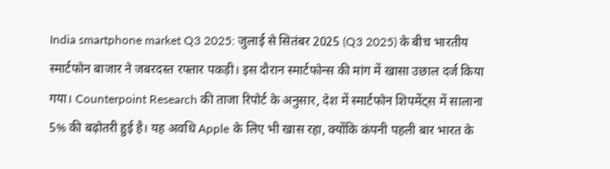India smartphone market Q3 2025: जुलाई से सितंबर 2025 (Q3 2025) के बीच भारतीय स्मार्टफोन बाजार ने जबरदस्त रफ्तार पकड़ी। इस दौरान स्मार्टफोन्स की मांग में खासा उछाल दर्ज किया गया। Counterpoint Research की ताजा रिपोर्ट के अनुसार, देश में स्मार्टफोन शिपमेंट्स में सालाना 5% की बढ़ोतरी हुई है। यह अवधि Apple के लिए भी खास रहा, क्योंकि कंपनी पहली बार भारत के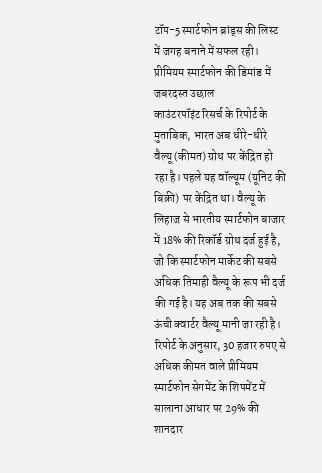टॉप-5 स्मार्टफोन ब्रांड्स की लिस्ट में जगह बनाने में सफल रही।
प्रीमियम स्मार्टफोन की डिमांड में जबरदस्त उछाल
काउंटरपॉइंट रिसर्च के रिपोर्ट के मुताबिक, भारत अब धीरे-धीरे वैल्यू (कीमत) ग्रोथ पर केंद्रित हो रहा है। पहले यह वॉल्यूम (यूनिट की बिक्री) पर केंद्रित था। वैल्यू के लिहाज से भारतीय स्मार्टफोन बाजार में 18% की रिकॉर्ड ग्रोथ दर्ज हुई है, जो कि स्मार्टफोन मार्केट की सबसे अधिक तिमाही वैल्यू के रूप भी दर्ज की गई है। यह अब तक की सबसे ऊंची क्वार्टर वैल्यू मानी जा रही है।
रिपोर्ट के अनुसार, 30 हजार रुपए से अधिक कीमत वाले प्रीमियम स्मार्टफोन सेगमेंट के शिपमेंट में सालाना आधार पर 29% की शानदार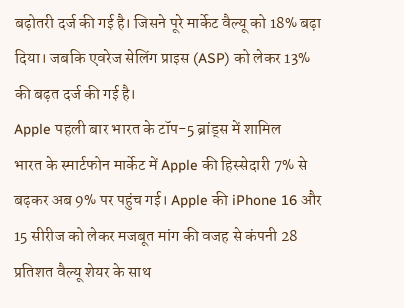बढ़ोतरी दर्ज की गई है। जिसने पूरे मार्केट वैल्यू को 18% बढ़ा दिया। जबकि एवरेज सेलिंग प्राइस (ASP) को लेकर 13% की बढ़त दर्ज की गई है।
Apple पहली बार भारत के टॉप-5 ब्रांड्स में शामिल
भारत के स्मार्टफोन मार्केट में Apple की हिस्सेदारी 7% से बढ़कर अब 9% पर पहुंच गई। Apple की iPhone 16 और 15 सीरीज को लेकर मजबूत मांग की वजह से कंपनी 28 प्रतिशत वैल्यू शेयर के साथ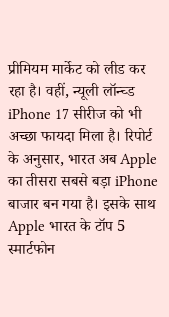प्रीमियम मार्केट को लीड कर रहा है। वहीं, न्यूली लॉन्च्ड iPhone 17 सीरीज को भी अच्छा फायदा मिला है। रिपोर्ट के अनुसार, भारत अब Apple का तीसरा सबसे बड़ा iPhone बाजार बन गया है। इसके साथ Apple भारत के टॉप 5 स्मार्टफोन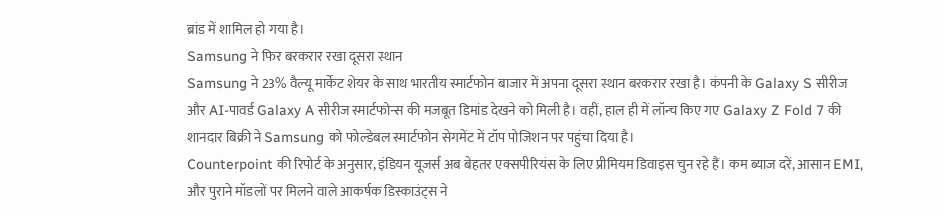ब्रांड में शामिल हो गया है।
Samsung ने फिर बरकरार रखा दूसरा स्थान
Samsung ने 23% वैल्यू मार्केट शेयर के साथ भारतीय स्मार्टफोन बाजार में अपना दूसरा स्थान बरकरार रखा है। कंपनी के Galaxy S सीरीज और AI-पावर्ड Galaxy A सीरीज स्मार्टफोन्स की मजबूत डिमांड देखने को मिली है। वहीं, हाल ही में लॉन्च किए गए Galaxy Z Fold 7 की शानदार बिक्री ने Samsung को फोल्डेबल स्मार्टफोन सेगमेंट में टॉप पोजिशन पर पहुंचा दिया है।
Counterpoint की रिपोर्ट के अनुसार, इंडियन यूजर्स अब बेहतर एक्सपीरियंस के लिए प्रीमियम डिवाइस चुन रहे हैं। कम ब्याज दरें, आसान EMI, और पुराने मॉडलों पर मिलने वाले आकर्षक डिस्काउंट्स ने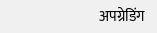अपग्रेडिंग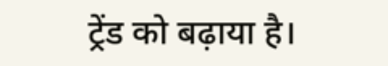ट्रेंड को बढ़ाया है।